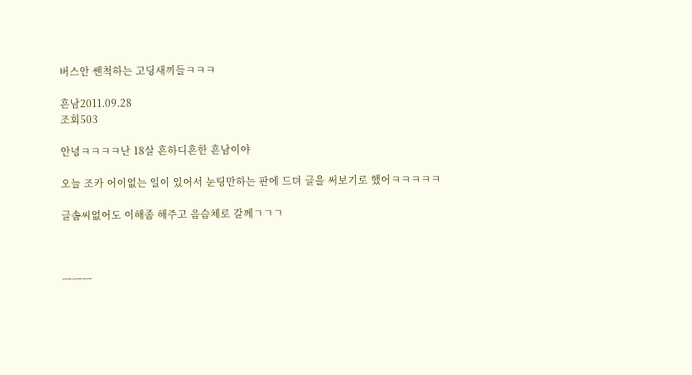버스안 쎈척하는 고딩새끼들ㅋㅋㅋ

흔남2011.09.28
조회503

안녕ㅋㅋㅋㅋ난 18살 흔하디흔한 흔남이야

오늘 조카 어이없는 일이 있어서 눈팅만하는 판에 드뎌 글을 써보기로 했어ㅋㅋㅋㅋㅋ

글솜씨없어도 이해좀 해주고 음슴체로 갈께ㄱㄱㄱ



ㅡㅡㅡ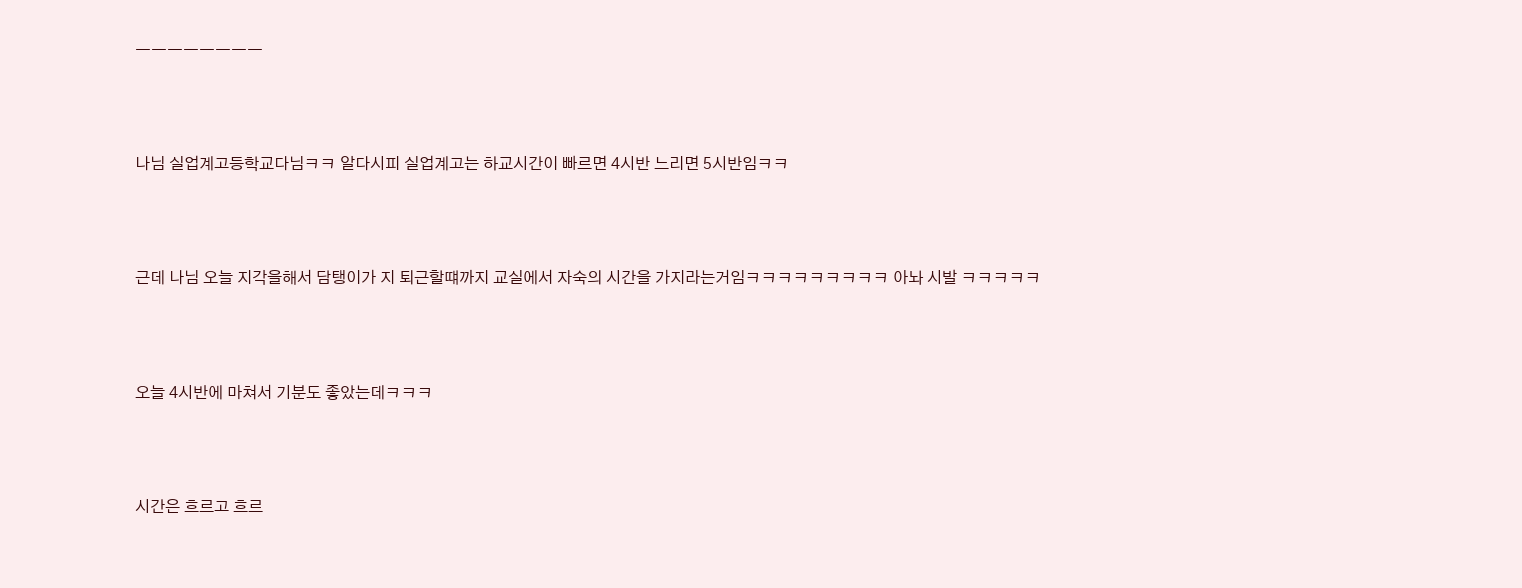ㅡㅡㅡㅡㅡㅡㅡㅡ



나님 실업계고등학교다님ㅋㅋ 알다시피 실업계고는 하교시간이 빠르면 4시반 느리면 5시반임ㅋㅋ



근데 나님 오늘 지각을해서 담탱이가 지 퇴근할떄까지 교실에서 자숙의 시간을 가지라는거임ㅋㅋㅋㅋㅋㅋㅋㅋㅋ 아놔 시발 ㅋㅋㅋㅋㅋ



오늘 4시반에 마쳐서 기분도 좋았는데ㅋㅋㅋ



시간은 흐르고 흐르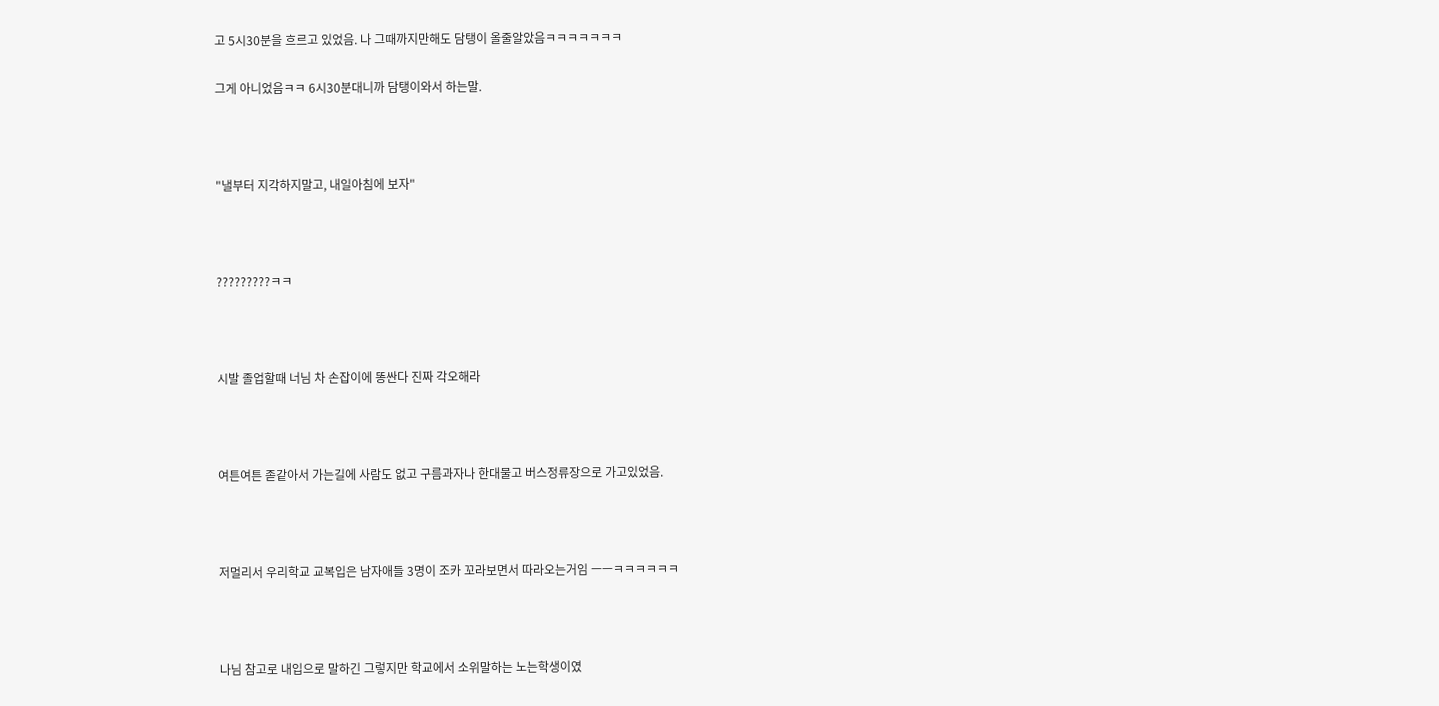고 5시30분을 흐르고 있었음. 나 그때까지만해도 담탱이 올줄알았음ㅋㅋㅋㅋㅋㅋㅋ

그게 아니었음ㅋㅋ 6시30분대니까 담탱이와서 하는말.



"낼부터 지각하지말고, 내일아침에 보자"



?????????ㅋㅋ



시발 졸업할때 너님 차 손잡이에 똥싼다 진짜 각오해라



여튼여튼 졷같아서 가는길에 사람도 없고 구름과자나 한대물고 버스정류장으로 가고있었음.



저멀리서 우리학교 교복입은 남자애들 3명이 조카 꼬라보면서 따라오는거임 ㅡㅡㅋㅋㅋㅋㅋㅋ



나님 참고로 내입으로 말하긴 그렇지만 학교에서 소위말하는 노는학생이였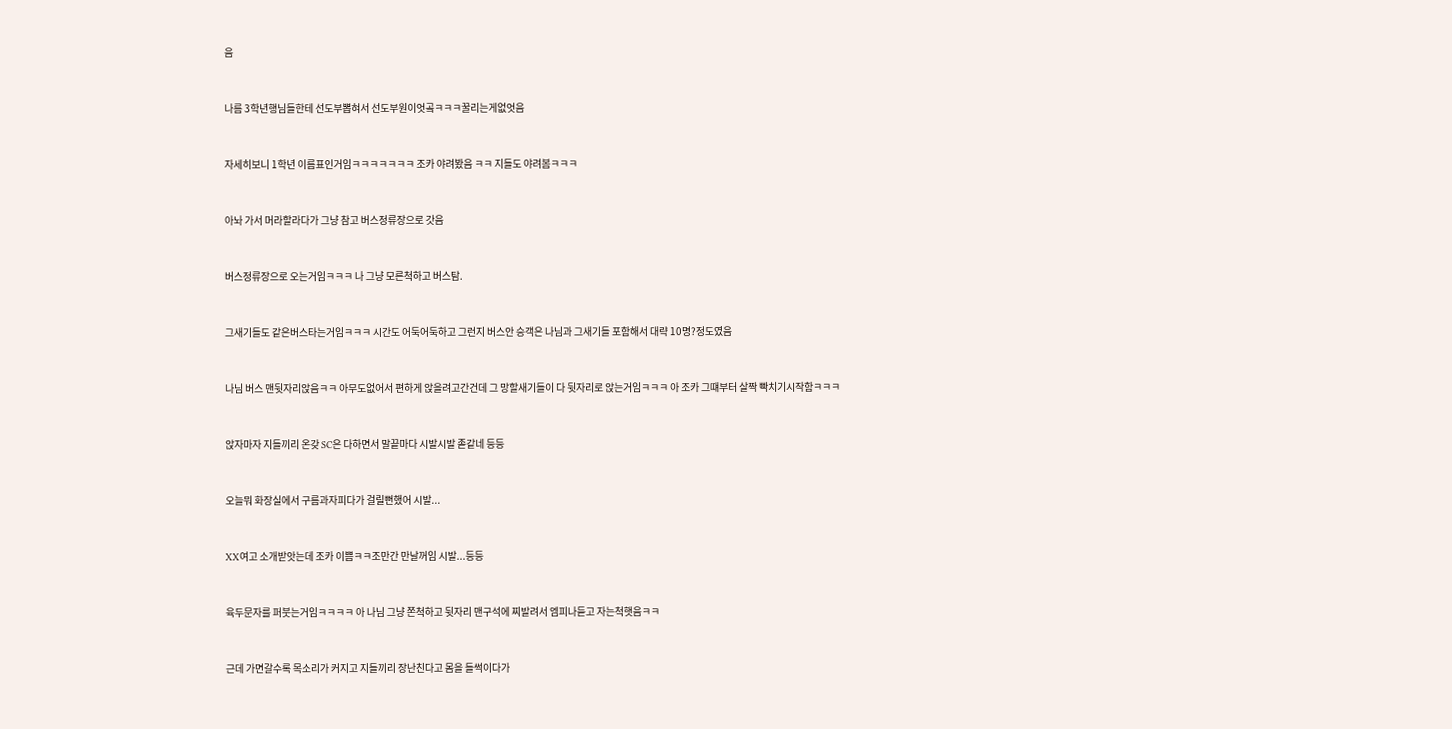음



나름 3학년행님들한테 선도부뽑혀서 선도부원이엇곸ㅋㅋㅋ꿀리는게없엇음



자세히보니 1학년 이름표인거임ㅋㅋㅋㅋㅋㅋㅋ 조카 야려봤음 ㅋㅋ 지들도 야려봄ㅋㅋㅋ



아놔 가서 머라할라다가 그냥 참고 버스정류장으로 갓음



버스정류장으로 오는거임ㅋㅋㅋ 나 그냥 모른척하고 버스탐.



그새기들도 같은버스타는거임ㅋㅋㅋ 시간도 어둑어둑하고 그런지 버스안 승객은 나님과 그새기들 포함해서 대략 10명?정도였음



나님 버스 맨뒷자리앉음ㅋㅋ 아무도없어서 편하게 앉을려고간건데 그 망할새기들이 다 뒷자리로 앉는거임ㅋㅋㅋ 아 조카 그떄부터 살짝 빡치기시작함ㅋㅋㅋ



앉자마자 지들끼리 온갖 SC은 다하면서 말끝마다 시발시발 졷같네 등등



오늘뭐 화장실에서 구름과자피다가 걸릴뻔했어 시발...



XX여고 소개받앗는데 조카 이쁨ㅋㅋ조만간 만날꺼임 시발...등등



육두문자를 퍼붓는거임ㅋㅋㅋㅋ 아 나님 그냥 쫀척하고 뒷자리 맨구석에 찌발려서 엠피나듣고 자는척햇음ㅋㅋ



근데 가면갈수록 목소리가 커지고 지들끼리 장난친다고 몸을 들썩이다가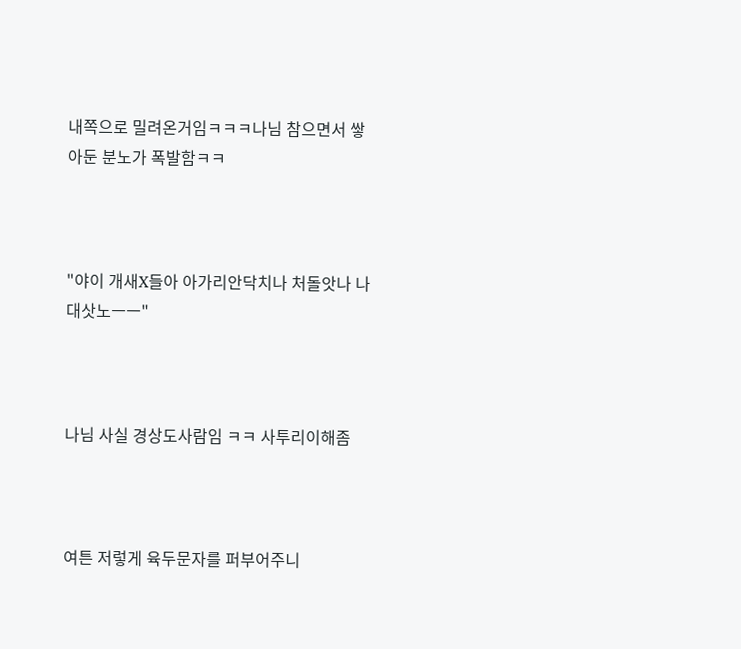내쪽으로 밀려온거임ㅋㅋㅋ나님 참으면서 쌓아둔 분노가 폭발함ㅋㅋ



"야이 개새X들아 아가리안닥치나 처돌앗나 나대삿노ㅡㅡ"



나님 사실 경상도사람임 ㅋㅋ 사투리이해좀



여튼 저렇게 육두문자를 퍼부어주니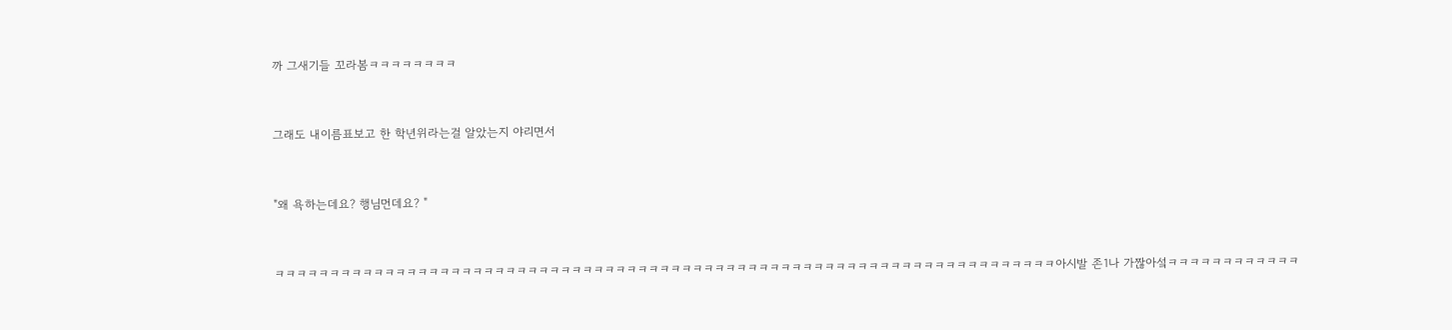까 그새기들 꼬라봄ㅋㅋㅋㅋㅋㅋㅋㅋ



그래도 내이름표보고 한 학년위라는걸 알았는지 야리면서



"왜 욕하는데요? 행님먼데요? "



ㅋㅋㅋㅋㅋㅋㅋㅋㅋㅋㅋㅋㅋㅋㅋㅋㅋㅋㅋㅋㅋㅋㅋㅋㅋㅋㅋㅋㅋㅋㅋㅋㅋㅋㅋㅋㅋㅋㅋㅋㅋㅋㅋㅋㅋㅋㅋㅋㅋㅋㅋㅋㅋㅋㅋㅋㅋㅋㅋㅋㅋㅋㅋㅋㅋㅋㅋㅋㅋㅋㅋ아시발 존1나 가짢아섴ㅋㅋㅋㅋㅋㅋㅋㅋㅋㅋㅋㅋ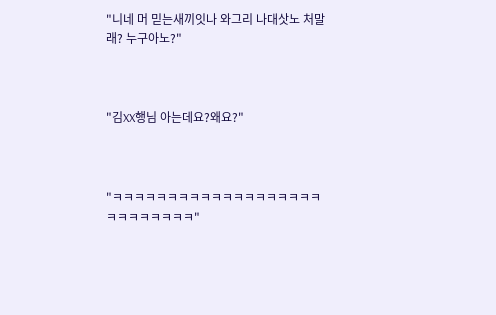"니네 머 믿는새끼잇나 와그리 나대삿노 처말래? 누구아노?"



"김XX행님 아는데요?왜요?"



"ㅋㅋㅋㅋㅋㅋㅋㅋㅋㅋㅋㅋㅋㅋㅋㅋㅋㅋㅋㅋㅋㅋㅋㅋㅋㅋㅋ"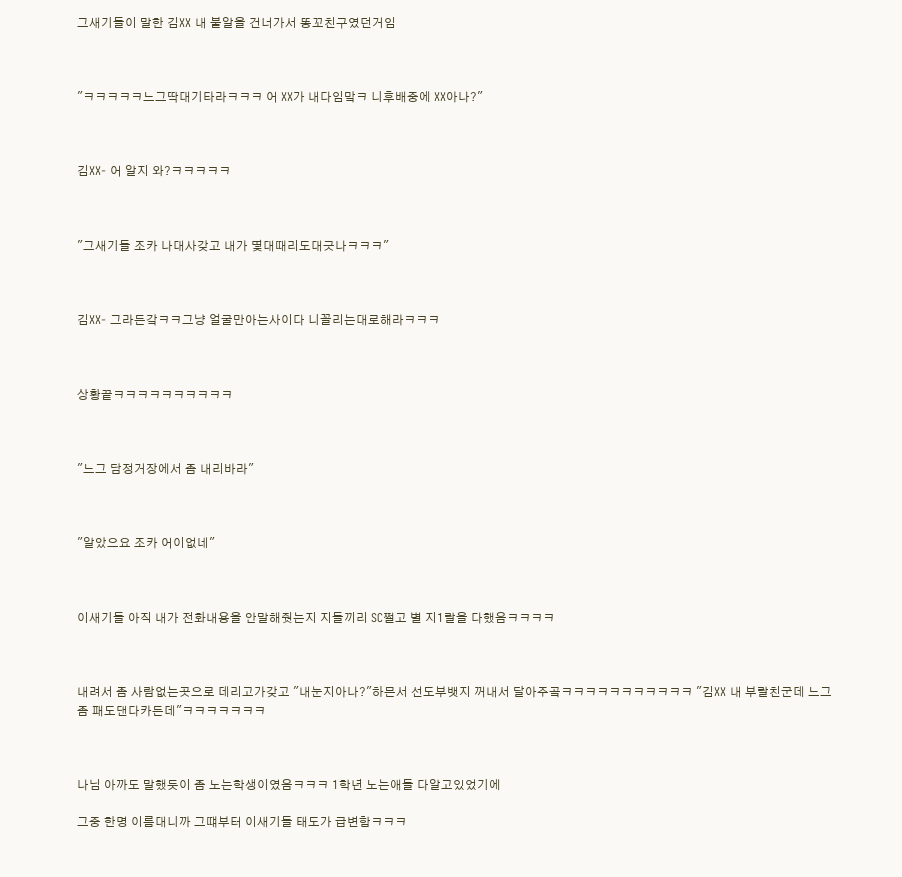그새기들이 말한 김XX 내 불알을 건너가서 똥꼬친구였던거임



"ㅋㅋㅋㅋㅋ느그딱대기타라ㅋㅋㅋ 어 XX가 내다임맠ㅋ 니후배중에 XX아나?"



김XX- 어 알지 와?ㅋㅋㅋㅋㅋ



"그새기들 조카 나대사갖고 내가 몇대때리도대긋나ㅋㅋㅋ"



김XX- 그라든갘ㅋㅋ그냥 얼굴만아는사이다 니꼴리는대로해라ㅋㅋㅋ



상황끝ㅋㅋㅋㅋㅋㅋㅋㅋㅋㅋ



"느그 담정거장에서 좀 내리바라"



"알았으요 조카 어이없네"



이새기들 아직 내가 전화내용을 안말해줫는지 지들끼리 SC쩔고 별 지1랄을 다했음ㅋㅋㅋㅋ



내려서 좀 사람없는곳으로 데리고가갖고 "내눈지아나?"하믄서 선도부뱃지 꺼내서 달아주곸ㅋㅋㅋㅋㅋㅋㅋㅋㅋㅋㅋ "김XX 내 부랄친군데 느그좀 패도댄다카든데"ㅋㅋㅋㅋㅋㅋㅋ



나님 아까도 말했듯이 좀 노는학생이였음ㅋㅋㅋ 1학년 노는애들 다알고있었기에

그중 한명 이름대니까 그떄부터 이새기들 태도가 급변함ㅋㅋㅋ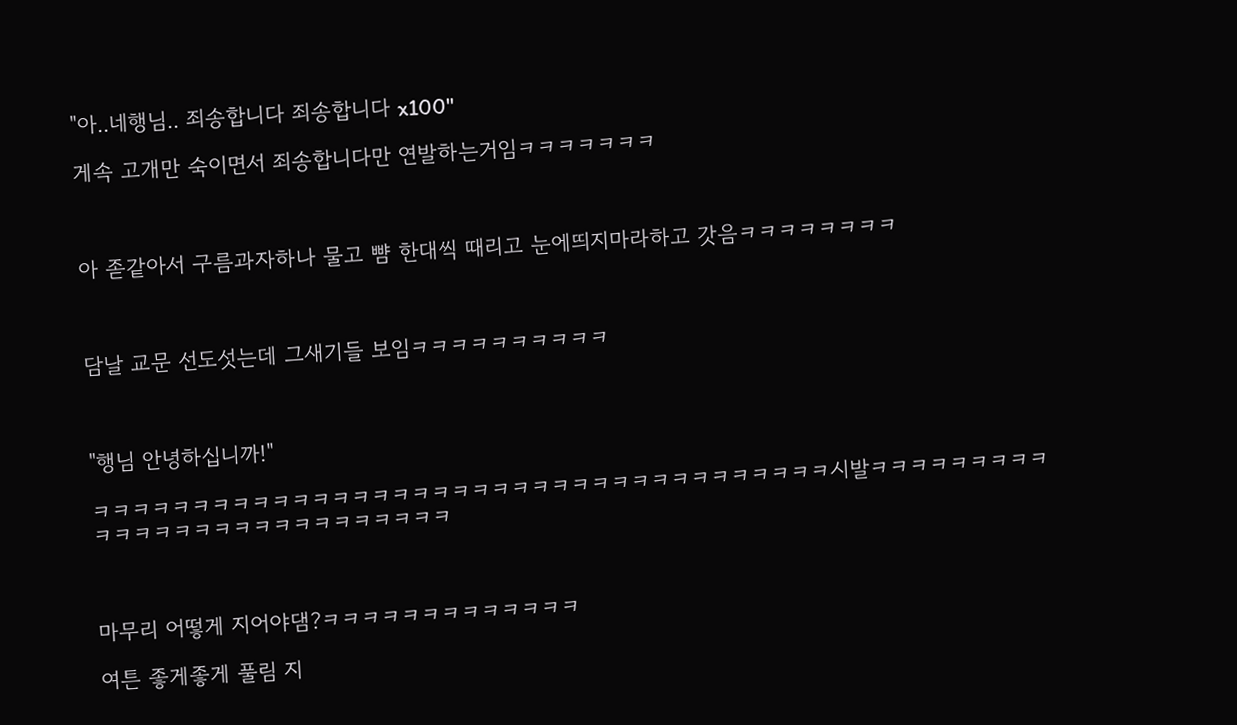"아..네행님.. 죄송합니다 죄송합니다 x100"

게속 고개만 숙이면서 죄송합니다만 연발하는거임ㅋㅋㅋㅋㅋㅋㅋ



아 졷같아서 구름과자하나 물고 뺨 한대씩 때리고 눈에띄지마라하고 갓음ㅋㅋㅋㅋㅋㅋㅋㅋ



담날 교문 선도섯는데 그새기들 보임ㅋㅋㅋㅋㅋㅋㅋㅋㅋㅋ



"행님 안녕하십니까!"

ㅋㅋㅋㅋㅋㅋㅋㅋㅋㅋㅋㅋㅋㅋㅋㅋㅋㅋㅋㅋㅋㅋㅋㅋㅋㅋㅋㅋㅋㅋㅋㅋㅋㅋㅋㅋㅋ시발ㅋㅋㅋㅋㅋㅋㅋㅋㅋㅋㅋㅋㅋㅋㅋㅋㅋㅋㅋㅋㅋㅋㅋㅋㅋㅋㅋ



마무리 어떻게 지어야댐?ㅋㅋㅋㅋㅋㅋㅋㅋㅋㅋㅋㅋㅋ

여튼 좋게좋게 풀림 지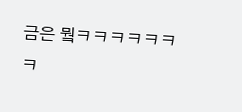금은 뭨ㅋㅋㅋㅋㅋㅋㅋ